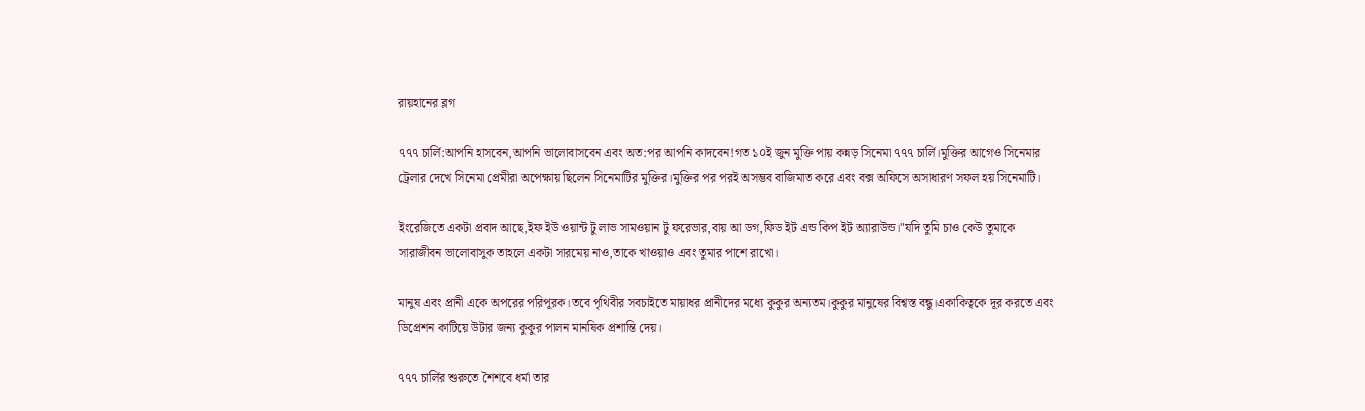রায়হানের ব্লগ

৭৭৭ চার্লি:আপনি হাসবেন,আপনি ভালোবাসবেন এবং অত:পর আপনি কাদবেন!গত ১০ই জুন মুক্তি পায় কন্নড় সিনেমা ৭৭৭ চার্লি।মুক্তির আগেও সিনেমার ট্রেলার দেখে সিনেমা প্রেমীরা অপেক্ষায় ছিলেন সিনেমাটির মুক্তির।মুক্তির পর পরই অসম্ভব বাজিমাত করে এবং বক্স অফিসে অসাধারণ সফল হয় সিনেমাটি।

ইংরেজিতে একটা প্রবাদ আছে,ইফ ইউ ওয়ান্ট টু লাভ সামওয়ান টু ফরেভার,বায় আ ডগ,ফিড ইট এন্ড কিপ ইট অ্যারাউন্ড।"যদি তুমি চাও কেউ তুমাকে সারাজীবন ভালোবাসুক তাহলে একটা সারমেয় নাও,তাকে খাওয়াও এবং তুমার পাশে রাখো।

মানুষ এবং প্রানী একে অপরের পরিপূরক।তবে পৃথিবীর সবচাইতে মায়াধর প্রানীদের মধ্যে কুকুর অন্যতম।কুকুর মানুষের বিশ্বস্ত বন্ধু।একাকিত্বকে দূর করতে এবং ডিপ্রেশন কাটিয়ে উটার জন্য কুকুর পালন মানষিক প্রশান্তি দেয়।

৭৭৭ চার্লির শুরুতে শৈশবে ধর্মা তার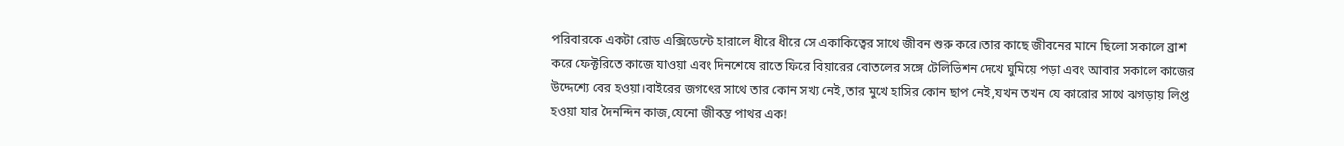পরিবারকে একটা রোড এক্সিডেন্টে হারালে ধীরে ধীরে সে একাকিত্বের সাথে জীবন শুরু করে।তার কাছে জীবনের মানে ছিলো সকালে ব্রাশ করে ফেক্টরিতে কাজে যাওয়া এবং দিনশেষে রাতে ফিরে বিয়ারের বোতলের সঙ্গে টেলিভিশন দেখে ঘুমিয়ে পড়া এবং আবার সকালে কাজের উদ্দেশ্যে বের হওয়া।বাইরের জগৎের সাথে তার কোন সখ্য নেই,তার মুখে হাসির কোন ছাপ নেই,যখন তখন যে কারোর সাথে ঝগড়ায় লিপ্ত হওয়া যার দৈনন্দিন কাজ,যেনো জীবন্ত পাথর এক!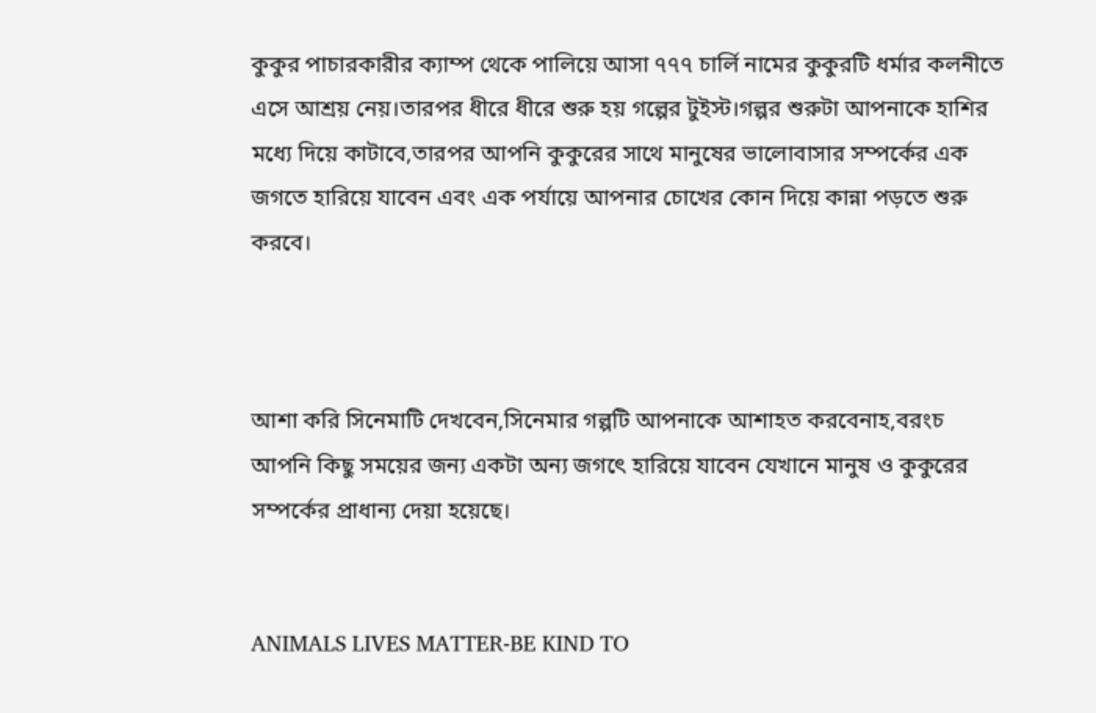কুকুর পাচারকারীর ক্যাম্প থেকে পালিয়ে আসা ৭৭৭ চার্লি নামের কুকুরটি ধর্মার কলনীতে এসে আশ্রয় নেয়।তারপর ধীরে ধীরে শুরু হয় গল্পের টুইস্ট।গল্পর শুরুটা আপনাকে হাশির মধ্যে দিয়ে কাটাবে,তারপর আপনি কুকুরের সাথে মানুষের ভালোবাসার সম্পর্কের এক জগতে হারিয়ে যাবেন এবং এক পর্যায়ে আপনার চোখের কোন দিয়ে কান্না পড়তে শুরু করবে।



আশা করি সিনেমাটি দেখবেন,সিনেমার গল্পটি আপনাকে আশাহত করবেনাহ,বরংচ আপনি কিছু সময়ের জন্য একটা অন্য জগৎে হারিয়ে যাবেন যেখানে মানুষ ও কুকুরের সম্পর্কের প্রাধান্য দেয়া হয়েছে।


ANIMALS LIVES MATTER-BE KIND TO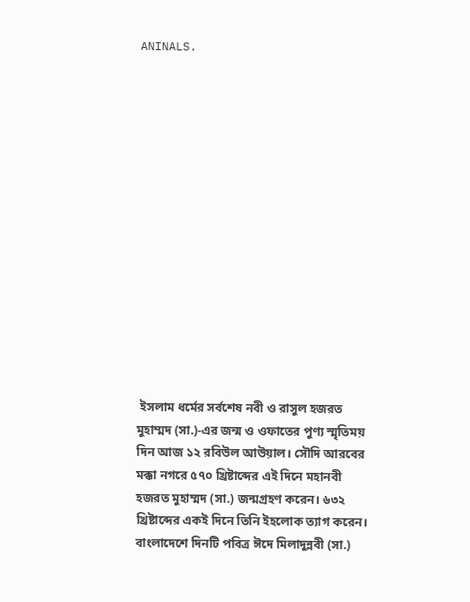ANINALS.















 ইসলাম ধর্মের সর্বশেষ নবী ও রাসুল হজরত মুহাম্মদ (সা.)-এর জন্ম ও ওফাতের পুণ্য স্মৃতিময় দিন আজ ১২ রবিউল আউয়াল। সৌদি আরবের মক্কা নগরে ৫৭০ খ্রিষ্টাব্দের এই দিনে মহানবী হজরত মুহাম্মদ (সা.) জন্মগ্রহণ করেন। ৬৩২ খ্রিষ্টাব্দের একই দিনে তিনি ইহলোক ত্যাগ করেন। বাংলাদেশে দিনটি পবিত্র ঈদে মিলাদুন্নবী (সা.)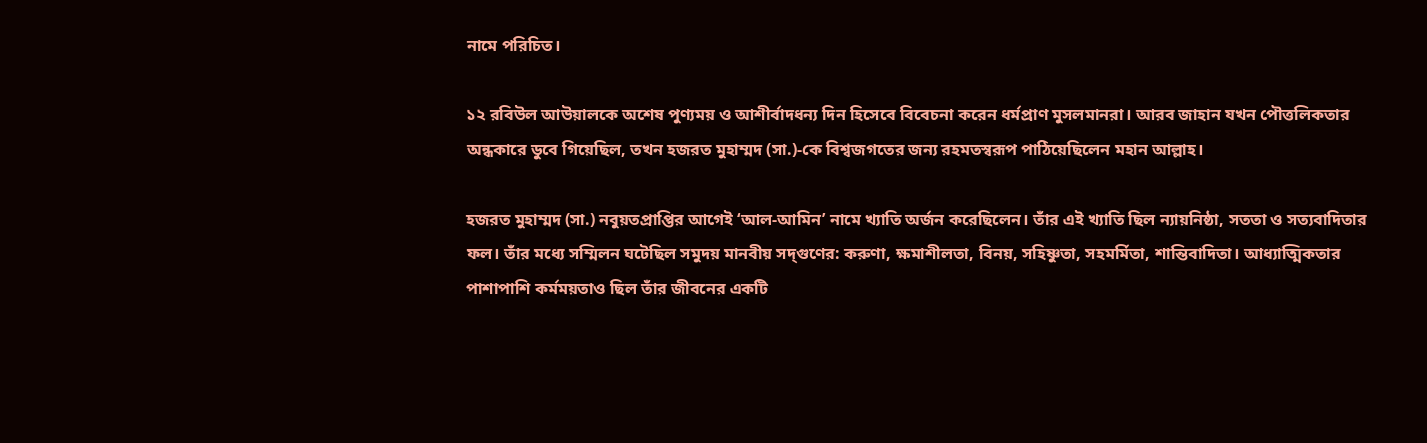নামে পরিচিত।

১২ রবিউল আউয়ালকে অশেষ পুণ্যময় ও আশীর্বাদধন্য দিন হিসেবে বিবেচনা করেন ধর্মপ্রাণ মুসলমানরা। আরব জাহান যখন পৌত্তলিকতার অন্ধকারে ডুবে গিয়েছিল, তখন হজরত মুহাম্মদ (সা.)-কে বিশ্বজগতের জন্য রহমতস্বরূপ পাঠিয়েছিলেন মহান আল্লাহ।

হজরত মুহাম্মদ (সা.) নবুয়তপ্রাপ্তির আগেই ‘আল-আমিন’ নামে খ্যাতি অর্জন করেছিলেন। তাঁর এই খ্যাতি ছিল ন্যায়নিষ্ঠা, সততা ও সত্যবাদিতার ফল। তাঁর মধ্যে সম্মিলন ঘটেছিল সমুদয় মানবীয় সদ্‌গুণের: করুণা, ক্ষমাশীলতা, বিনয়, সহিষ্ণুতা, সহমর্মিতা, শান্তিবাদিতা। আধ্যাত্মিকতার পাশাপাশি কর্মময়তাও ছিল তাঁর জীবনের একটি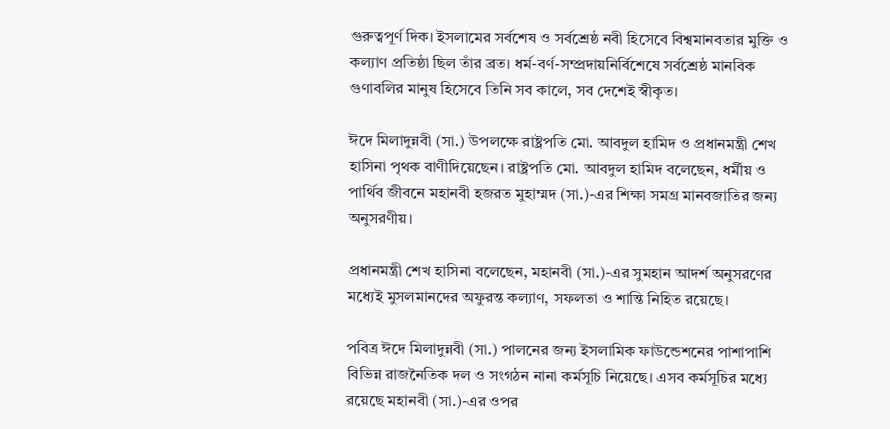গুরুত্বপূর্ণ দিক। ইসলামের সর্বশেষ ও সর্বশ্রেষ্ঠ নবী হিসেবে বিশ্বমানবতার মুক্তি ও কল্যাণ প্রতিষ্ঠা ছিল তাঁর ব্রত। ধর্ম-বর্ণ-সম্প্রদায়নির্বিশেষে সর্বশ্রেষ্ঠ মানবিক গুণাবলির মানুষ হিসেবে তিনি সব কালে, সব দেশেই স্বীকৃত।

ঈদে মিলাদুন্নবী (সা.) উপলক্ষে রাষ্ট্রপতি মো. আবদুল হামিদ ও প্রধানমন্ত্রী শেখ হাসিনা পৃথক বাণীদিয়েছেন। রাষ্ট্রপতি মো. আবদুল হামিদ বলেছেন, ধর্মীয় ও পার্থিব জীবনে মহানবী হজরত মুহাম্মদ (সা.)-এর শিক্ষা সমগ্র মানবজাতির জন্য অনুসরণীয়।

প্রধানমন্ত্রী শেখ হাসিনা বলেছেন, মহানবী (সা.)-এর সুমহান আদর্শ অনুসরণের মধ্যেই মুসলমানদের অফুরন্ত কল্যাণ, সফলতা ও শান্তি নিহিত রয়েছে।

পবিত্র ঈদে মিলাদুন্নবী (সা.) পালনের জন্য ইসলামিক ফাউন্ডেশনের পাশাপাশি বিভিন্ন রাজনৈতিক দল ও সংগঠন নানা কর্মসূচি নিয়েছে। এসব কর্মসূচির মধ্যে রয়েছে মহানবী (সা.)-এর ওপর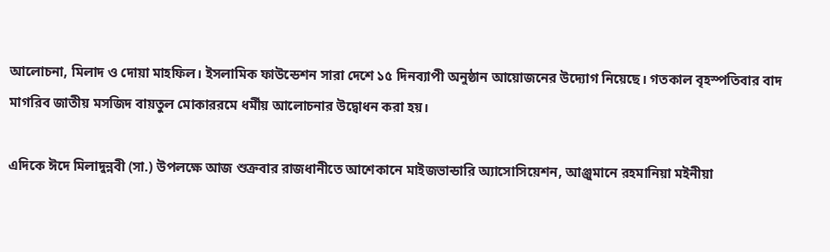আলোচনা, মিলাদ ও দোয়া মাহফিল। ইসলামিক ফাউন্ডেশন সারা দেশে ১৫ দিনব্যাপী অনুষ্ঠান আয়োজনের উদ্যোগ নিয়েছে। গতকাল বৃহস্পতিবার বাদ মাগরিব জাতীয় মসজিদ বায়তুল মোকাররমে ধর্মীয় আলোচনার উদ্বোধন করা হয়।

এদিকে ঈদে মিলাদুন্নবী (সা.) উপলক্ষে আজ শুক্রবার রাজধানীতে আশেকানে মাইজভান্ডারি অ্যাসোসিয়েশন, আঞ্জুমানে রহমানিয়া মইনীয়া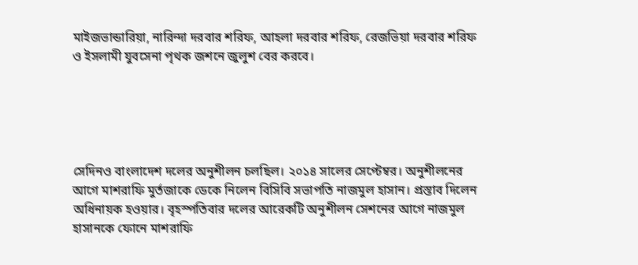মাইজভান্ডারিয়া, নারিন্দা দরবার শরিফ, আহলা দরবার শরিফ, রেজভিয়া দরবার শরিফ ও ইসলামী যুবসেনা পৃথক জশনে জুলুশ বের করবে।





সেদিনও বাংলাদেশ দলের অনুশীলন চলছিল। ২০১৪ সালের সেপ্টেম্বর। অনুশীলনের আগে মাশরাফি মুর্তজাকে ডেকে নিলেন বিসিবি সভাপতি নাজমুল হাসান। প্রস্তাব দিলেন অধিনায়ক হওয়ার। বৃহস্পতিবার দলের আরেকটি অনুশীলন সেশনের আগে নাজমুল হাসানকে ফোনে মাশরাফি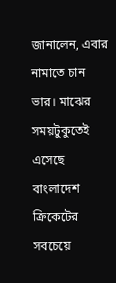জানালেন, এবার নামাতে চান ভার। মাঝের সময়টুকুতেই এসেছে বাংলাদেশ ক্রিকেটের সবচেয়ে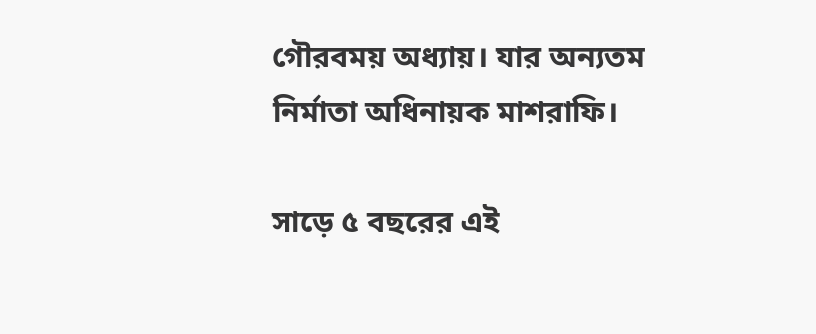গৌরবময় অধ্যায়। যার অন্যতম নির্মাতা অধিনায়ক মাশরাফি।

সাড়ে ৫ বছরের এই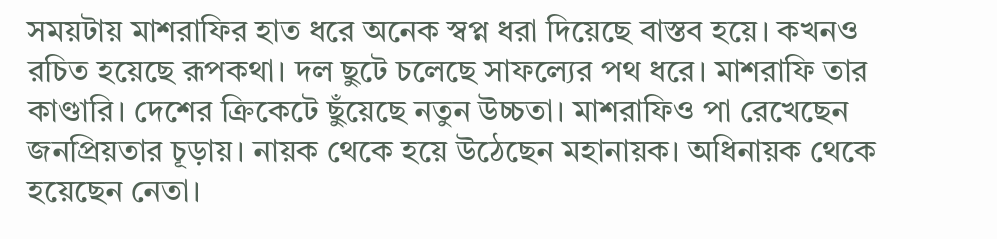সময়টায় মাশরাফির হাত ধরে অনেক স্বপ্ন ধরা দিয়েছে বাস্তব হয়ে। কখনও রচিত হয়েছে রূপকথা। দল ছুটে চলেছে সাফল্যের পথ ধরে। মাশরাফি তার কাণ্ডারি। দেশের ক্রিকেটে ছুঁয়েছে নতুন উচ্চতা। মাশরাফিও পা রেখেছেন জনপ্রিয়তার চূড়ায়। নায়ক থেকে হয়ে উঠেছেন মহানায়ক। অধিনায়ক থেকে হয়েছেন নেতা।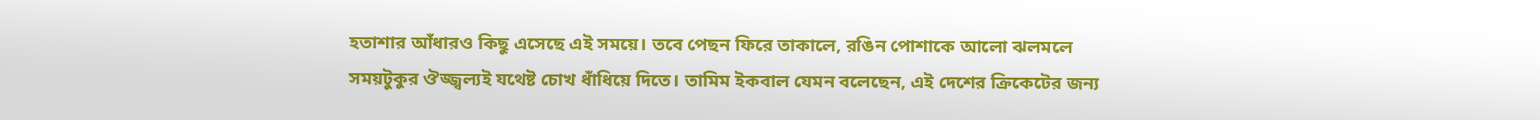হতাশার আঁধারও কিছু এসেছে এই সময়ে। তবে পেছন ফিরে তাকালে, রঙিন পোশাকে আলো ঝলমলে সময়টুকুর ঔজ্জ্বল্যই যথেষ্ট চোখ ধাঁধিয়ে দিতে। তামিম ইকবাল যেমন বলেছেন, এই দেশের ক্রিকেটের জন্য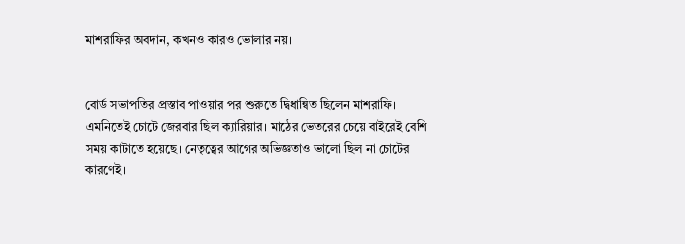মাশরাফির অবদান, কখনও কারও ভোলার নয়।


বোর্ড সভাপতির প্রস্তাব পাওয়ার পর শুরুতে দ্বিধান্বিত ছিলেন মাশরাফি। এমনিতেই চোটে জেরবার ছিল ক্যারিয়ার। মাঠের ভেতরের চেয়ে বাইরেই বেশি সময় কাটাতে হয়েছে। নেতৃত্বের আগের অভিজ্ঞতাও ভালো ছিল না চোটের কারণেই।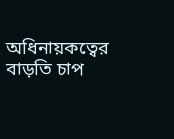অধিনায়কত্বের বাড়তি চাপ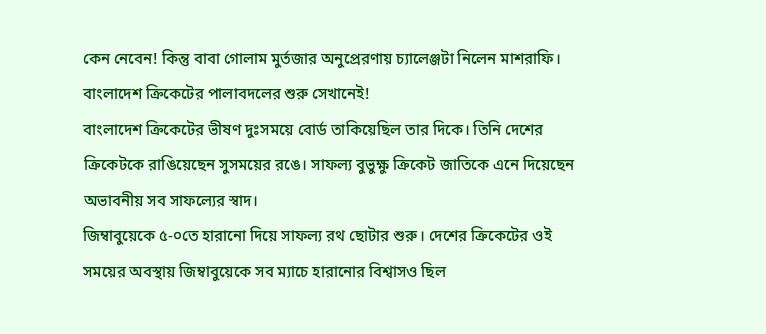কেন নেবেন! কিন্তু বাবা গোলাম মুর্তজার অনুপ্রেরণায় চ্যালেঞ্জটা নিলেন মাশরাফি। বাংলাদেশ ক্রিকেটের পালাবদলের শুরু সেখানেই!
বাংলাদেশ ক্রিকেটের ভীষণ দুঃসময়ে বোর্ড তাকিয়েছিল তার দিকে। তিনি দেশের ক্রিকেটকে রাঙিয়েছেন সুসময়ের রঙে। সাফল্য বুভুক্ষু ক্রিকেট জাতিকে এনে দিয়েছেন অভাবনীয় সব সাফল্যের স্বাদ।
জিম্বাবুয়েকে ৫-০তে হারানো দিয়ে সাফল্য রথ ছোটার শুরু। দেশের ক্রিকেটের ওই সময়ের অবস্থায় জিম্বাবুয়েকে সব ম্যাচে হারানোর বিশ্বাসও ছিল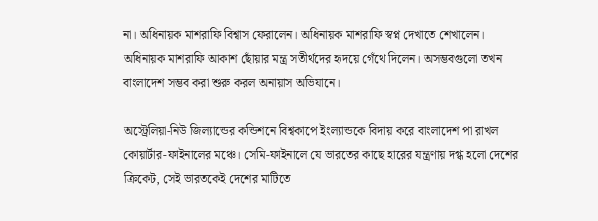না। অধিনায়ক মাশরাফি বিশ্বাস ফেরালেন। অধিনায়ক মাশরাফি স্বপ্ন দেখাতে শেখালেন। অধিনায়ক মাশরাফি আকাশ ছোঁয়ার মন্ত্র সতীর্থদের হৃদয়ে গেঁথে দিলেন। অসম্ভবগুলো তখন বাংলাদেশ সম্ভব করা শুরু করল অনায়াস অভিযানে।

অস্ট্রেলিয়া-নিউ জিল্যান্ডের কন্ডিশনে বিশ্বকাপে ইংল্যান্ডকে বিদায় করে বাংলাদেশ পা রাখল কোয়ার্টার-ফাইনালের মঞ্চে। সেমি-ফাইনালে যে ভারতের কাছে হারের যন্ত্রণায় দগ্ধ হলো দেশের ক্রিকেট, সেই ভারতকেই দেশের মাটিতে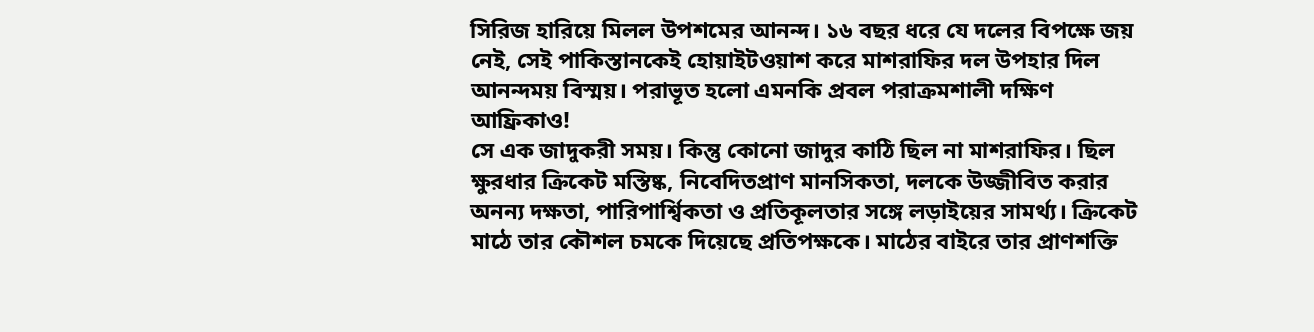সিরিজ হারিয়ে মিলল উপশমের আনন্দ। ১৬ বছর ধরে যে দলের বিপক্ষে জয় নেই, সেই পাকিস্তানকেই হোয়াইটওয়াশ করে মাশরাফির দল উপহার দিল আনন্দময় বিস্ময়। পরাভূত হলো এমনকি প্রবল পরাক্রমশালী দক্ষিণ আফ্রিকাও!
সে এক জাদুকরী সময়। কিন্তু কোনো জাদুর কাঠি ছিল না মাশরাফির। ছিল ক্ষুরধার ক্রিকেট মস্তিষ্ক, নিবেদিতপ্রাণ মানসিকতা, দলকে উজ্জীবিত করার অনন্য দক্ষতা, পারিপার্শ্বিকতা ও প্রতিকূলতার সঙ্গে লড়াইয়ের সামর্থ্য। ক্রিকেট মাঠে তার কৌশল চমকে দিয়েছে প্রতিপক্ষকে। মাঠের বাইরে তার প্রাণশক্তি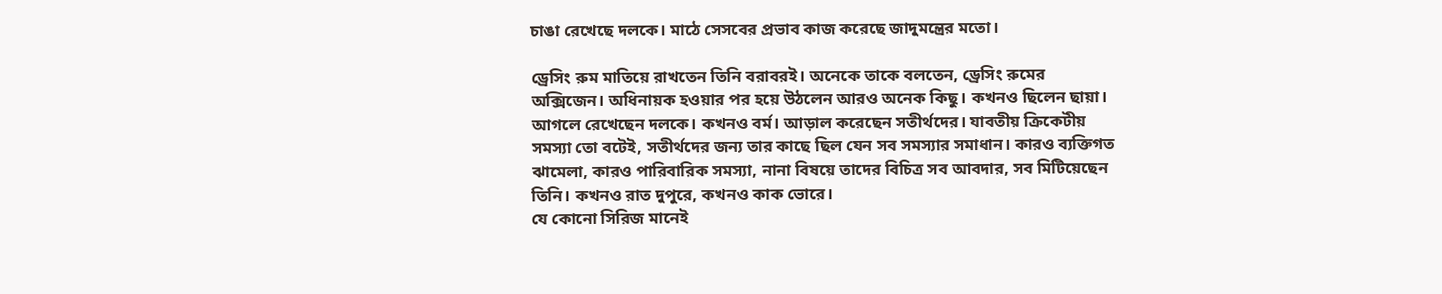চাঙা রেখেছে দলকে। মাঠে সেসবের প্রভাব কাজ করেছে জাদুমন্ত্রের মতো।

ড্রেসিং রুম মাতিয়ে রাখতেন তিনি বরাবরই। অনেকে তাকে বলতেন, ড্রেসিং রুমের অক্সিজেন। অধিনায়ক হওয়ার পর হয়ে উঠলেন আরও অনেক কিছু। কখনও ছিলেন ছায়া। আগলে রেখেছেন দলকে। কখনও বর্ম। আড়াল করেছেন সতীর্থদের। যাবতীয় ক্রিকেটীয় সমস্যা তো বটেই, সতীর্থদের জন্য তার কাছে ছিল যেন সব সমস্যার সমাধান। কারও ব্যক্তিগত ঝামেলা, কারও পারিবারিক সমস্যা, নানা বিষয়ে তাদের বিচিত্র সব আবদার, সব মিটিয়েছেন তিনি। কখনও রাত দুপুরে, কখনও কাক ভোরে।
যে কোনো সিরিজ মানেই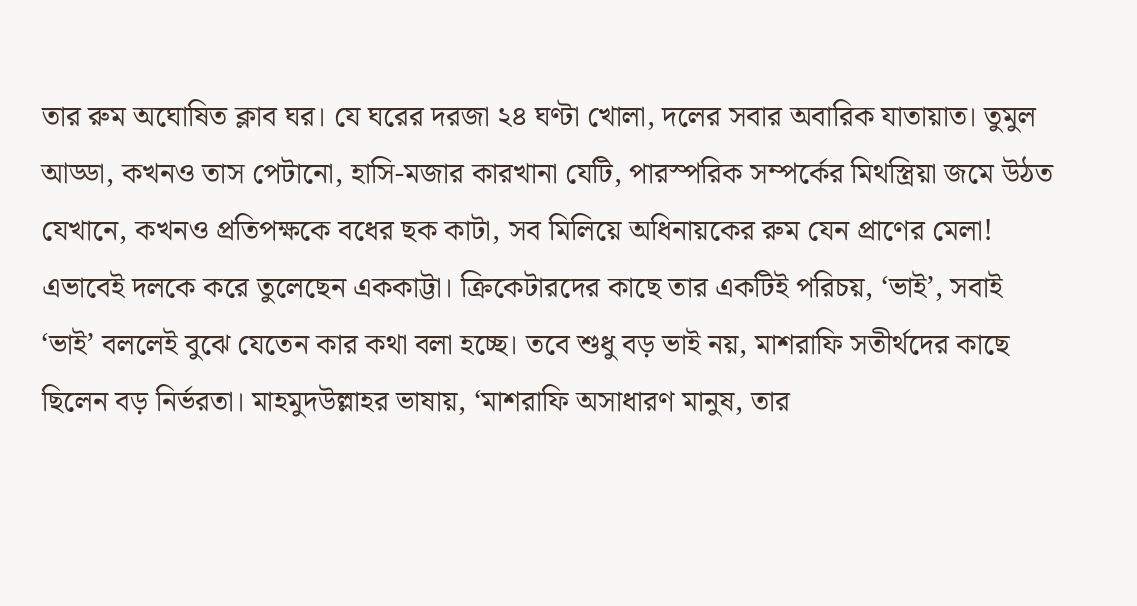তার রুম অঘোষিত ক্লাব ঘর। যে ঘরের দরজা ২৪ ঘণ্টা খোলা, দলের সবার অবারিক যাতায়াত। তুমুল আড্ডা, কখনও তাস পেটানো, হাসি-মজার কারখানা যেটি, পারস্পরিক সম্পর্কের মিথস্ত্রিয়া জমে উঠত যেখানে, কখনও প্রতিপক্ষকে বধের ছক কাটা, সব মিলিয়ে অধিনায়কের রুম যেন প্রাণের মেলা!
এভাবেই দলকে করে তুলেছেন এককাট্টা। ক্রিকেটারদের কাছে তার একটিই পরিচয়, ‘ভাই’, সবাই ‘ভাই’ বললেই বুঝে যেতেন কার কথা বলা হচ্ছে। তবে শুধু বড় ভাই নয়, মাশরাফি সতীর্থদের কাছে ছিলেন বড় নির্ভরতা। মাহমুদউল্লাহর ভাষায়, ‘মাশরাফি অসাধারণ মানুষ, তার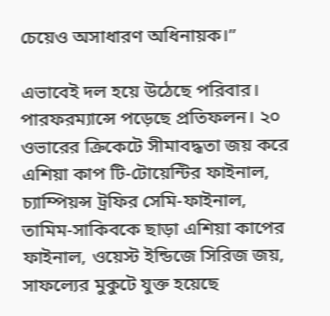চেয়েও অসাধারণ অধিনায়ক।”

এভাবেই দল হয়ে উঠেছে পরিবার। পারফরম্যান্সে পড়েছে প্রতিফলন। ২০ ওভারের ক্রিকেটে সীমাবদ্ধতা জয় করে এশিয়া কাপ টি-টোয়েন্টির ফাইনাল, চ্যাম্পিয়ন্স ট্রফির সেমি-ফাইনাল, তামিম-সাকিবকে ছাড়া এশিয়া কাপের ফাইনাল, ওয়েস্ট ইন্ডিজে সিরিজ জয়, সাফল্যের মুকুটে যুক্ত হয়েছে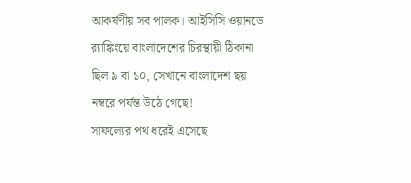আকর্ষণীয় সব পালক। আইসিসি ওয়ানডে র‍্যাঙ্কিংয়ে বাংলাদেশের চিরস্থায়ী ঠিকানা ছিল ৯ বা ১০, সেখানে বাংলাদেশ ছয় নম্বরে পর্যন্ত উঠে গেছে!
সাফল্যের পথ ধরেই এসেছে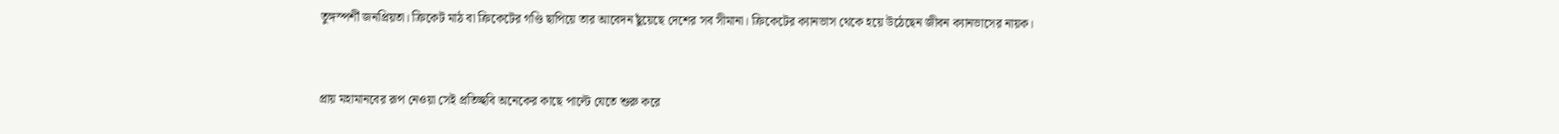তুঙ্গস্পর্শী জনপ্রিয়তা। ক্রিকেট মাঠ বা ক্রিকেটের গণ্ডি ছাপিয়ে তার আবেদন ছুঁয়েছে দেশের সব সীমানা। ক্রিকেটের ক্যানভাস থেকে হয়ে উঠেছেন জীবন ক্যানভাসের নায়ক।


প্রায় মহামানবের রূপ নেওয়া সেই প্রতিচ্ছবি অনেকের কাছে পাল্টে যেতে শুরু করে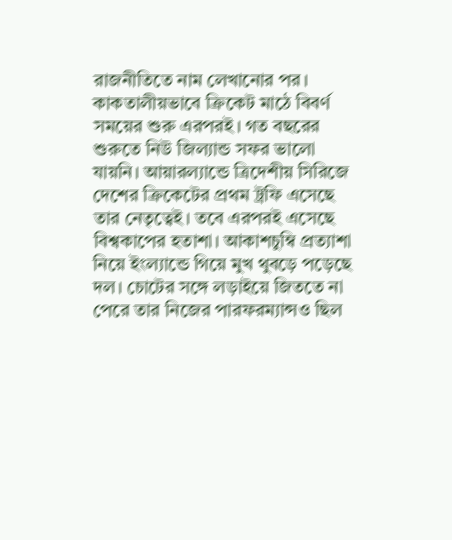রাজনীতিতে নাম লেখানোর পর। কাকতালীয়ভাবে ক্রিকেট মাঠে বিবর্ণ সময়ের শুরু এরপরই। গত বছরের শুরুতে নিউ জিল্যান্ড সফর ভালো যায়নি। আয়ারল্যান্ডে ত্রিদেশীয় সিরিজে দেশের ক্রিকেটের প্রথম ট্রফি এসেছে তার নেতৃত্বেই। তবে এরপরই এসেছে বিশ্বকাপের হতাশা। আকাশচুম্বি প্রত্যাশা নিয়ে ইংল্যান্ডে গিয়ে মুখ থুবড়ে পড়েছে দল। চোটের সঙ্গে লড়াইয়ে জিততে না পেরে তার নিজের পারফরম্যান্সও ছিল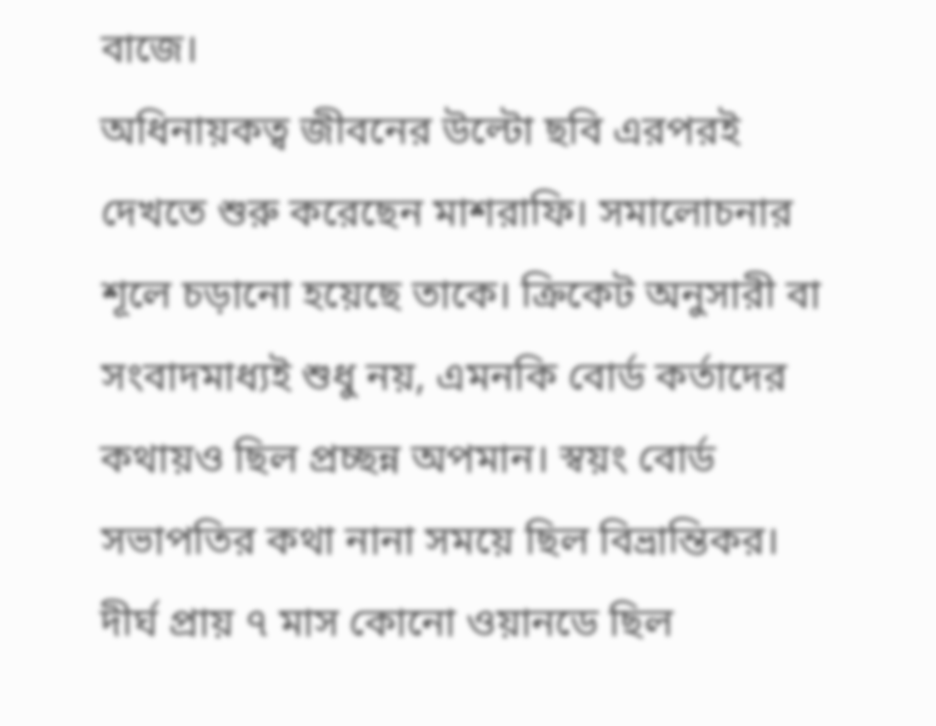বাজে।
অধিনায়কত্ব জীবনের উল্টো ছবি এরপরই দেখতে শুরু করেছেন মাশরাফি। সমালোচনার শূলে চড়ানো হয়েছে তাকে। ক্রিকেট অনুসারী বা সংবাদমাধ্যই শুধু নয়, এমনকি বোর্ড কর্তাদের কথায়ও ছিল প্রচ্ছন্ন অপমান। স্বয়ং বোর্ড সভাপতির কথা নানা সময়ে ছিল বিভ্রান্তিকর। দীর্ঘ প্রায় ৭ মাস কোনো ওয়ানডে ছিল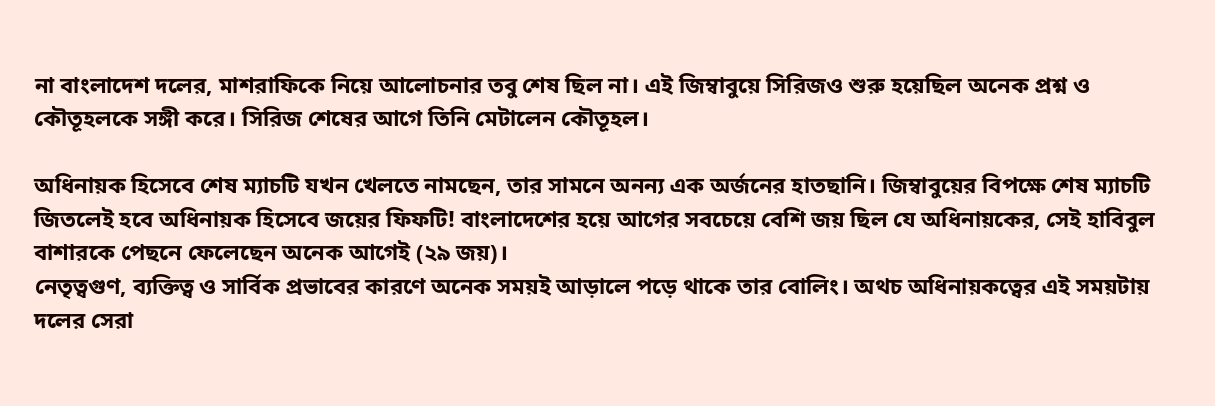না বাংলাদেশ দলের, মাশরাফিকে নিয়ে আলোচনার তবু শেষ ছিল না। এই জিম্বাবুয়ে সিরিজও শুরু হয়েছিল অনেক প্রশ্ন ও কৌতূহলকে সঙ্গী করে। সিরিজ শেষের আগে তিনি মেটালেন কৌতূহল।

অধিনায়ক হিসেবে শেষ ম্যাচটি যখন খেলতে নামছেন, তার সামনে অনন্য এক অর্জনের হাতছানি। জিম্বাবুয়ের বিপক্ষে শেষ ম্যাচটি জিতলেই হবে অধিনায়ক হিসেবে জয়ের ফিফটি! বাংলাদেশের হয়ে আগের সবচেয়ে বেশি জয় ছিল যে অধিনায়কের, সেই হাবিবুল বাশারকে পেছনে ফেলেছেন অনেক আগেই (২৯ জয়)।
নেতৃত্বগুণ, ব্যক্তিত্ব ও সার্বিক প্রভাবের কারণে অনেক সময়ই আড়ালে পড়ে থাকে তার বোলিং। অথচ অধিনায়কত্বের এই সময়টায় দলের সেরা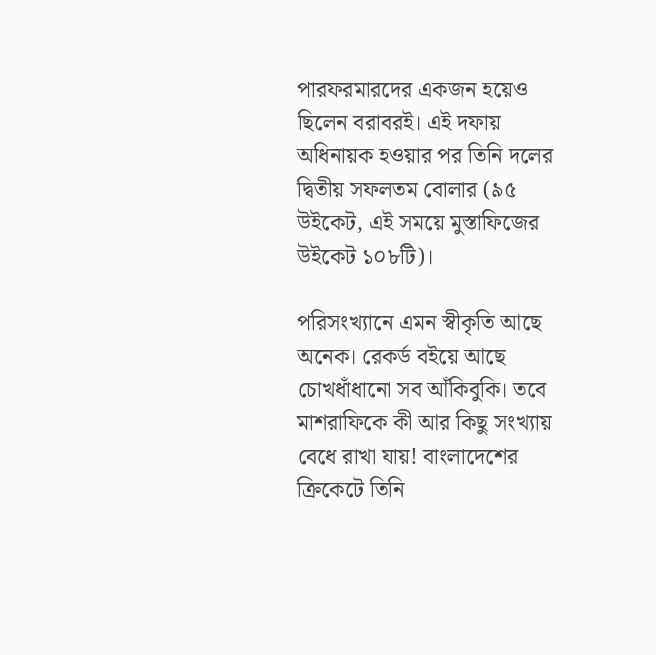পারফরমারদের একজন হয়েও ছিলেন বরাবরই। এই দফায় অধিনায়ক হওয়ার পর তিনি দলের দ্বিতীয় সফলতম বোলার (৯৫ উইকেট, এই সময়ে মুস্তাফিজের উইকেট ১০৮টি)।

পরিসংখ্যানে এমন স্বীকৃতি আছে অনেক। রেকর্ড বইয়ে আছে চোখধাঁধানো সব আঁকিবুকি। তবে মাশরাফিকে কী আর কিছু সংখ্যায় বেধে রাখা যায়! বাংলাদেশের ক্রিকেটে তিনি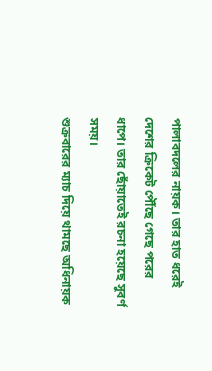পালাবদলের নায়ক। তার হাত ধরেই দেশের ক্রিকেট পৌঁছে গেছে পরের ধাপে। তার ছোঁয়াতেই রচনা হয়েছে সুবর্ণ সময়।
শুক্রবারের ম্যাচ দিয়ে থামছে অধিনায়ক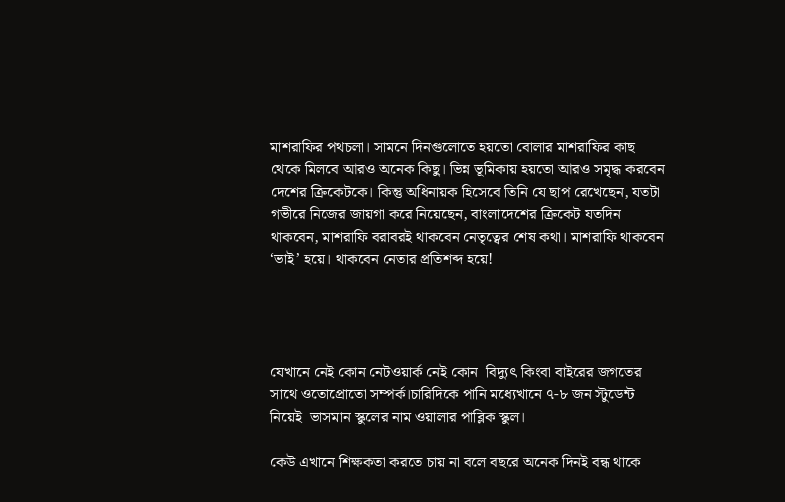মাশরাফির পথচলা। সামনে দিনগুলোতে হয়তো বোলার মাশরাফির কাছ থেকে মিলবে আরও অনেক কিছু। ভিন্ন ভূমিকায় হয়তো আরও সমৃদ্ধ করবেন দেশের ক্রিকেটকে। কিন্তু অধিনায়ক হিসেবে তিনি যে ছাপ রেখেছেন, যতটা গভীরে নিজের জায়গা করে নিয়েছেন, বাংলাদেশের ক্রিকেট যতদিন থাকবেন, মাশরাফি বরাবরই থাকবেন নেতৃত্বের শেষ কথা। মাশরাফি থাকবেন ‘ভাই’ হয়ে। থাকবেন নেতার প্রতিশব্দ হয়ে!




যেখানে নেই কোন নেটওয়ার্ক নেই কোন  বিদ্যুৎ কিংবা বাইরের জগতের সাথে ওতোপ্রোতো সম্পর্ক।চারিদিকে পানি মধ্যেখানে ৭-৮ জন স্টুডেন্ট নিয়েই  ভাসমান স্কুলের নাম ওয়ালার পাব্লিক স্কুল।

কেউ এখানে শিক্ষকতা করতে চায় না বলে বছরে অনেক দিনই বন্ধ থাকে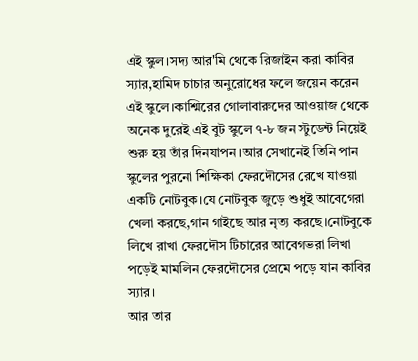এই স্কুল।সদ্য আর'মি থেকে রিজাইন করা কাবির স্যার,হামিদ চাচার অনুরোধের ফলে জয়েন করেন এই স্কুলে।কাশ্মিরের গোলাবারুদের আওয়াজ থেকে অনেক দুরেই এই বুট স্কুলে ৭-৮ জন স্টুডেন্ট নিয়েই শুরু হয় তাঁর দিনযাপন।আর সেখানেই তিনি পান স্কুলের পুরনো শিক্ষিকা ফেরদৌসের রেখে যাওয়া একটি নোটবুক।যে নোটবুক জুড়ে শুধুই আবেগেরা খেলা করছে,গান গাইছে আর নৃত্য করছে।নোটবুকে লিখে রাখা ফেরদৌস টিচারের আবেগভরা লিখা পড়েই মামলিন ফেরদৌসের প্রেমে পড়ে যান কাবির স্যার।
আর তার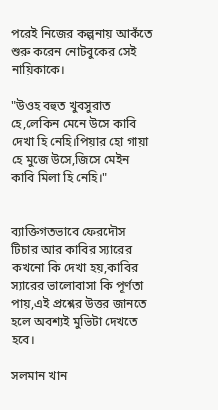পরেই নিজের কল্পনায় আকঁতে শুরু করেন নোটবুকের সেই নায়িকাকে।

"উওহ বহুত খুবসুরাত হে,লেকিন মেনে উসে কাবি দেখা হি নেহি।পিয়ার হো গায়া হে মুজে উসে,জিসে মেইন কাবি মিলা হি নেহি।"


ব্যাক্তিগতভাবে ফেরদৌস টিচার আর কাবির স্যারের  কখনো কি দেখা হয়,কাবির স্যারের ভালোবাসা কি পূর্ণতা পায়,এই প্রশ্নের উত্তর জানতে হলে অবশ্যই মুভিটা দেখতে হবে।

সলমান খান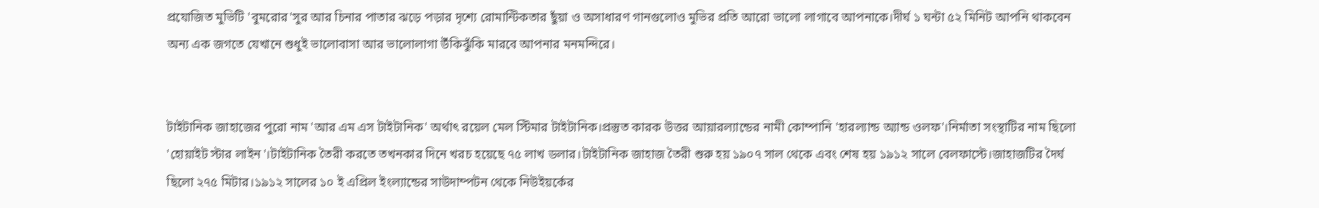প্রযোজিত মুভিটি 'বুমরোর'সুর আর চিনার পাতার ঝড়ে পড়ার দৃশ্যে রোমান্টিকতার ছুঁয়া ও অসাধারণ গানগুলোও মুভির প্রতি আরো ভালো লাগাবে আপনাকে।দীর্ঘ ১ ঘন্টা ৫২ মিনিট আপনি থাকবেন অন্য এক জগতে যেখানে শুধুই ভালোবাসা আর ভালোলাগা উঁকিঝুঁকি মারবে আপনার মনমন্দিরে।


টাইটানিক জাহাজের পুরো নাম 'আর এম এস টাইটানিক' অর্থাৎ রয়েল মেল স্টিমার টাইটানিক।প্রস্তুত কারক উত্তর আয়ারল্যান্ডের নামী কোম্পানি 'হারল্যান্ড অ্যান্ড ওলফ'।নির্মাতা সংস্থাটির নাম ছিলো 'হোয়াইট স্টার লাইন'।টাইটানিক তৈরী করতে তখনকার দিনে খরচ হয়েছে ৭৫ লাখ ডলার।টাইটানিক জাহাজ তৈরী শুরু হয় ১৯০৭ সাল থেকে এবং শেষ হয় ১৯১২ সালে বেলফাস্টে।জাহাজটির দৈর্ঘ ছিলো ২৭৫ মিটার।১৯১২ সালের ১০ ই এপ্রিল ইংল্যান্ডের সাউদাম্পটন থেকে নিউইয়র্কের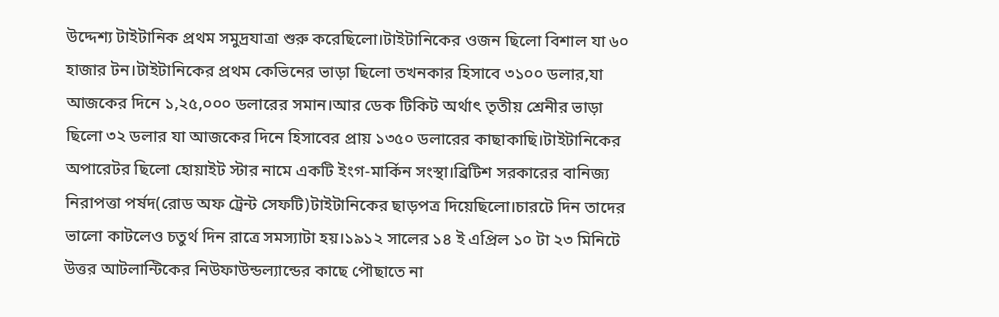উদ্দেশ্য টাইটানিক প্রথম সমুদ্রযাত্রা শুরু করেছিলো।টাইটানিকের ওজন ছিলো বিশাল যা ৬০ হাজার টন।টাইটানিকের প্রথম কেভিনের ভাড়া ছিলো তখনকার হিসাবে ৩১০০ ডলার,যা আজকের দিনে ১,২৫,০০০ ডলারের সমান।আর ডেক টিকিট অর্থাৎ তৃতীয় শ্রেনীর ভাড়া ছিলো ৩২ ডলার যা আজকের দিনে হিসাবের প্রায় ১৩৫০ ডলারের কাছাকাছি।টাইটানিকের অপারেটর ছিলো হোয়াইট স্টার নামে একটি ইংগ-মার্কিন সংস্থা।ব্রিটিশ সরকারের বানিজ্য নিরাপত্তা পর্ষদ(রোড অফ ট্রেন্ট সেফটি)টাইটানিকের ছাড়পত্র দিয়েছিলো।চারটে দিন তাদের ভালো কাটলেও চতুর্থ দিন রাত্রে সমস্যাটা হয়।১৯১২ সালের ১৪ ই এপ্রিল ১০ টা ২৩ মিনিটে উত্তর আটলান্টিকের নিউফাউন্ডল্যান্ডের কাছে পৌছাতে না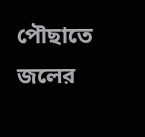পৌছাতে জলের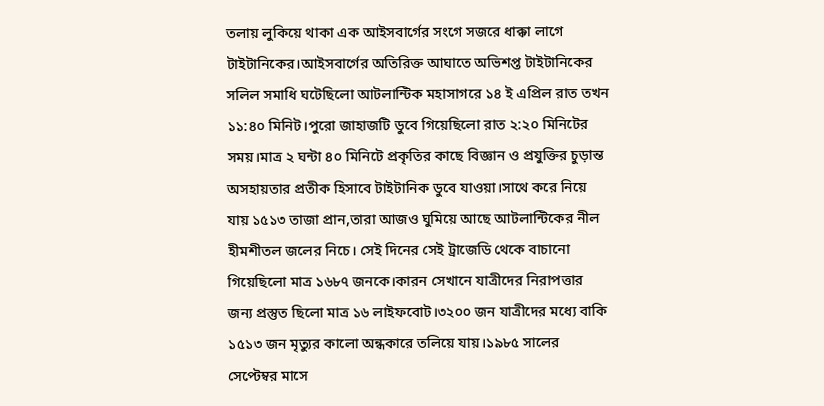তলায় লুকিয়ে থাকা এক আইসবার্গের সংগে সজরে ধাক্কা লাগে টাইটানিকের।আইসবার্গের অতিরিক্ত আঘাতে অভিশপ্ত টাইটানিকের সলিল সমাধি ঘটেছিলো আটলান্টিক মহাসাগরে ১৪ ই এপ্রিল রাত তখন ১১:৪০ মিনিট।পুরো জাহাজটি ডুবে গিয়েছিলো রাত ২:২০ মিনিটের সময়।মাত্র ২ ঘন্টা ৪০ মিনিটে প্রকৃতির কাছে বিজ্ঞান ও প্রযুক্তির চুড়ান্ত অসহায়তার প্রতীক হিসাবে টাইটানিক ডুবে যাওয়া।সাথে করে নিয়ে যায় ১৫১৩ তাজা প্রান,তারা আজও ঘুমিয়ে আছে আটলান্টিকের নীল হীমশীতল জলের নিচে। সেই দিনের সেই ট্রাজেডি থেকে বাচানো গিয়েছিলো মাত্র ১৬৮৭ জনকে।কারন সেখানে যাত্রীদের নিরাপত্তার জন্য প্রস্তুত ছিলো মাত্র ১৬ লাইফবোট।৩২০০ জন যাত্রীদের মধ্যে বাকি ১৫১৩ জন মৃত্যুর কালো অন্ধকারে তলিয়ে যায়।১৯৮৫ সালের সেপ্টেম্বর মাসে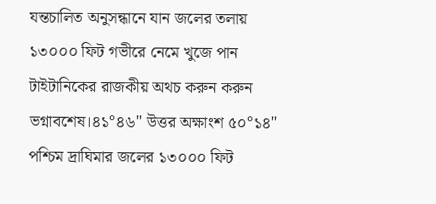যন্তচালিত অনুসন্ধানে যান জলের তলায় ১৩০০০ ফিট গভীরে নেমে খুজে পান টাইটানিকের রাজকীয় অথচ করুন করুন ভগ্নাবশেষ।৪১°৪৬'' উত্তর অক্ষাংশ ৫০°১৪" পশ্চিম দ্রাঘিমার জলের ১৩০০০ ফিট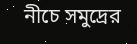নীচে সমুদ্রের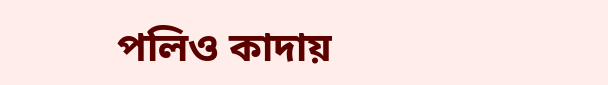পলিও কাদায়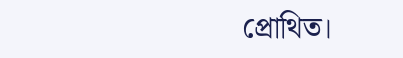প্রোথিত।